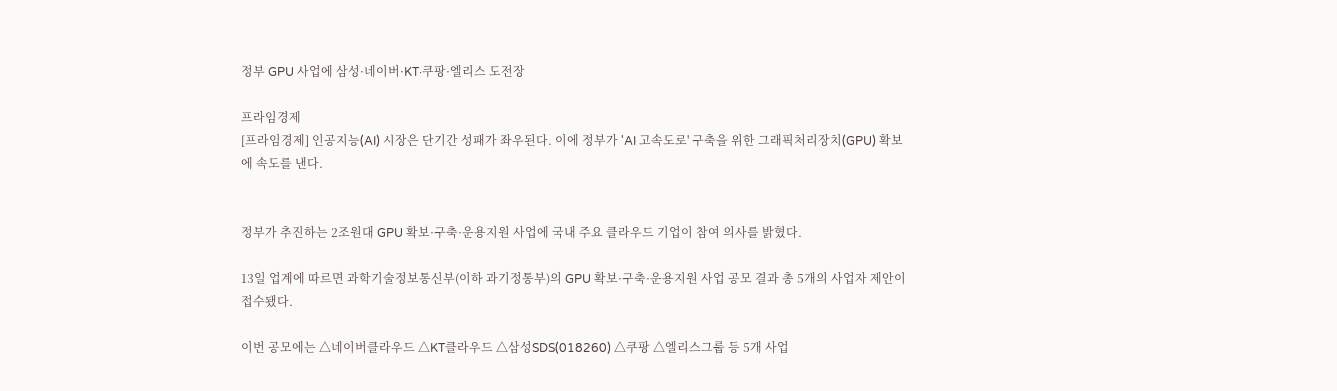정부 GPU 사업에 삼성·네이버·KT·쿠팡·엘리스 도전장

프라임경제
[프라임경제] 인공지능(AI) 시장은 단기간 성패가 좌우된다. 이에 정부가 'AI 고속도로' 구축을 위한 그래픽처리장치(GPU) 확보에 속도를 낸다.


정부가 추진하는 2조원대 GPU 확보·구축·운용지원 사업에 국내 주요 클라우드 기업이 참여 의사를 밝혔다.

13일 업계에 따르면 과학기술정보통신부(이하 과기정통부)의 GPU 확보·구축·운용지원 사업 공모 결과 총 5개의 사업자 제안이 접수됐다.

이번 공모에는 △네이버클라우드 △KT클라우드 △삼성SDS(018260) △쿠팡 △엘리스그룹 등 5개 사업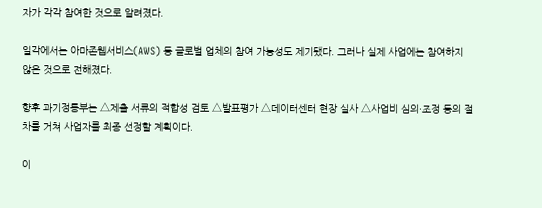자가 각각 참여한 것으로 알려졌다.

일각에서는 아마존웹서비스(AWS) 등 글로벌 업체의 참여 가능성도 제기됐다. 그러나 실제 사업에는 참여하지 않은 것으로 전해졌다.

향후 과기정통부는 △제출 서류의 적합성 검토 △발표평가 △데이터센터 현장 실사 △사업비 심의·조정 등의 절차를 거쳐 사업자를 최종 선정할 계획이다.

이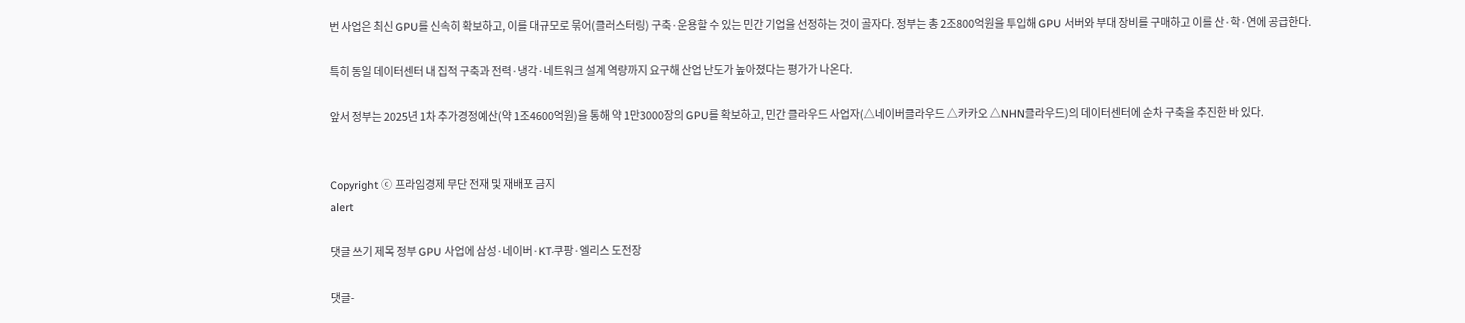번 사업은 최신 GPU를 신속히 확보하고, 이를 대규모로 묶어(클러스터링) 구축·운용할 수 있는 민간 기업을 선정하는 것이 골자다. 정부는 총 2조800억원을 투입해 GPU 서버와 부대 장비를 구매하고 이를 산·학·연에 공급한다.

특히 동일 데이터센터 내 집적 구축과 전력·냉각·네트워크 설계 역량까지 요구해 산업 난도가 높아졌다는 평가가 나온다.

앞서 정부는 2025년 1차 추가경정예산(약 1조4600억원)을 통해 약 1만3000장의 GPU를 확보하고, 민간 클라우드 사업자(△네이버클라우드 △카카오 △NHN클라우드)의 데이터센터에 순차 구축을 추진한 바 있다.


Copyright ⓒ 프라임경제 무단 전재 및 재배포 금지
alert

댓글 쓰기 제목 정부 GPU 사업에 삼성·네이버·KT·쿠팡·엘리스 도전장

댓글-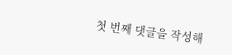첫 번째 댓글을 작성해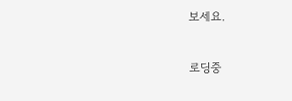보세요.

로딩중